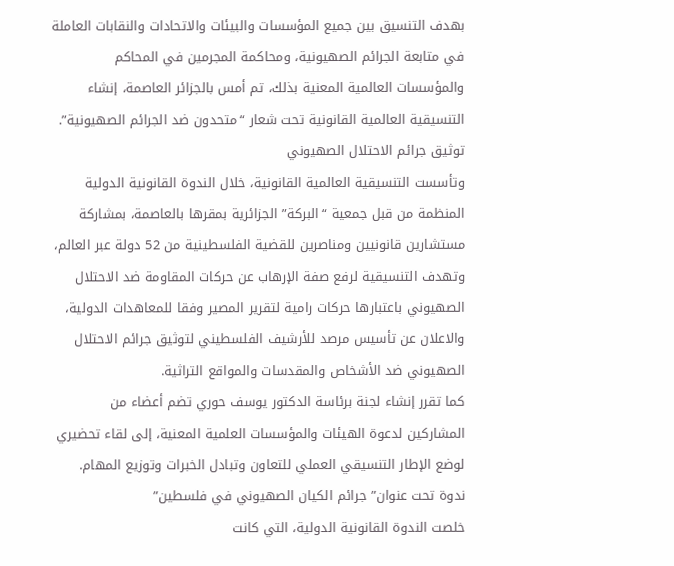بهدف التنسيق بين جميع المؤسسات والبيئات والاتحادات والنقابات العاملة في متابعة الجرائم الصهيونية، ومحاكمة المجرمين في المحاكم والمؤسسات العالمية المعنية بذلك، تم أمس بالجزائر العاصمة، إنشاء التنسيقية العالمية القانونية تحت شعار “متحدون ضد الجرائم الصهيونية”.
توثيق جرائم الاحتلال الصهيوني
وتأسست التنسيقية العالمية القانونية، خلال الندوة القانونية الدولية المنظمة من قبل جمعية “البركة” الجزائرية بمقرها بالعاصمة، بمشاركة مستشارين قانونيين ومناصرين للقضية الفلسطينية من 52 دولة عبر العالم، وتهدف التنسيقية لرفع صفة الإرهاب عن حركات المقاومة ضد الاحتلال الصهيوني باعتبارها حركات رامية لتقرير المصير وفقا للمعاهدات الدولية، والاعلان عن تأسيس مرصد للأرشيف الفلسطيني لتوثيق جرائم الاحتلال الصهيوني ضد الأشخاص والمقدسات والمواقع التراثية.
كما تقرر إنشاء لجنة برئاسة الدكتور يوسف حوري تضم أعضاء من المشاركين لدعوة الهيئات والمؤسسات العلمية المعنية، إلى لقاء تحضيري لوضع الإطار التنسيقي العملي للتعاون وتبادل الخبرات وتوزيع المهام.
ندوة تحت عنوان” جرائم الكيان الصهيوني في فلسطين”
خلصت الندوة القانونية الدولية، التي كانت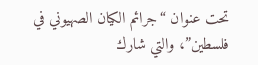تحت عنوان “جرائم الكيان الصهيوني في فلسطين”، والتي شارك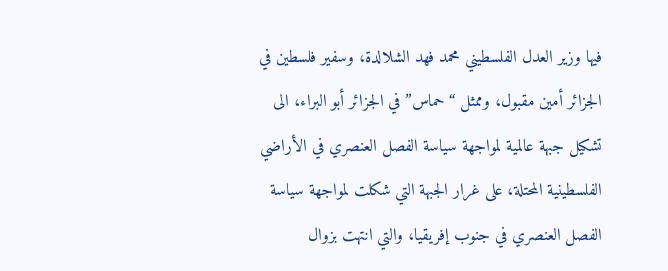فيها وزير العدل الفلسطيني محمد فهد الشلالدة، وسفير فلسطين في الجزائر أمين مقبول، وممثل “حماس” في الجزائر أبو البراء، الى تشكيل جبهة عالمية لمواجهة سياسة الفصل العنصري في الأراضي الفلسطينية المحتلة، على غرار الجبهة التي شكلت لمواجهة سياسة الفصل العنصري في جنوب إفريقيا، والتي انتهت بزوال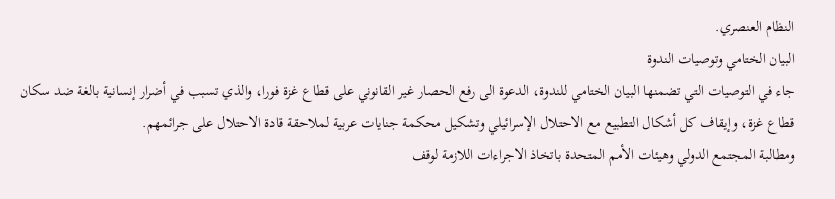النظام العنصري.
البيان الختامي وتوصيات الندوة
جاء في التوصيات التي تضمنها البيان الختامي للندوة، الدعوة الى رفع الحصار غير القانوني على قطاع غزة فورا، والذي تسبب في أضرار إنسانية بالغة ضد سكان قطاع غزة، وإيقاف كل أشكال التطبيع مع الاحتلال الإسرائيلي وتشكيل محكمة جنايات عربية لملاحقة قادة الاحتلال على جرائمهم.
ومطالبة المجتمع الدولي وهيئات الأمم المتحدة باتخاذ الاجراءات اللازمة لوقف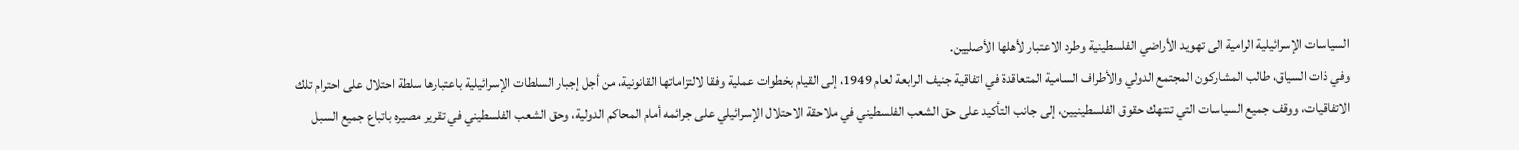السياسات الإسرائيلية الرامية الى تهويد الأراضي الفلسطينية وطرد الاعتبار لأهلها الأصليين.
وفي ذات السياق، طالب المشاركون المجتمع الدولي والأطراف السامية المتعاقدة في اتفاقية جنيف الرابعة لعام 1949، إلى القيام بخطوات عملية وفقا لالتزاماتها القانونية، من أجل إجبار السلطات الإسرائيلية باعتبارها سلطة احتلال على احترام تلك الاتفاقيات، ووقف جميع السياسات التي تنتهك حقوق الفلسطينيين، إلى جانب التأكيد على حق الشعب الفلسطيني في ملاحقة الاحتلال الإسرائيلي على جرائمه أمام المحاكم الدولية، وحق الشعب الفلسطيني في تقرير مصيره باتباع جميع السبل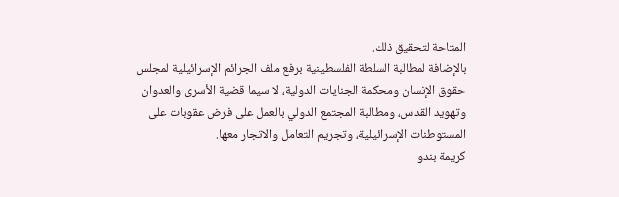المتاحة لتحقيق ذلك.
بالإضافة لمطالبة السلطة الفلسطينية برفع ملف الجرائم الإسرائيلية لمجلس حقوق الإنسان ومحكمة الجنايات الدولية، لا سيما قضية الأسرى والعدوان وتهويد القدس، ومطالبة المجتمع الدولي بالعمل على فرض عقوبات على المستوطنات الإسرائيلية، وتجريم التعامل والاتجار معها.
كريمة بندو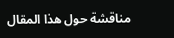مناقشة حول هذا المقال